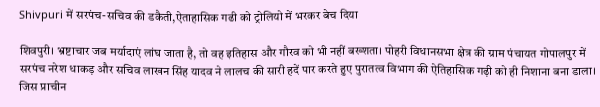Shivpuri में सरपंच-सचिव की डकैती,ऐताहासिक गढी को ट्रोलियो में भरकर बेच दिया

शिवपुरी। भ्रष्टाचार जब मर्यादाएं लांघ जाता है, तो वह इतिहास और गौरव को भी नहीं बख्शता। पोहरी विधानसभा क्षेत्र की ग्राम पंचायत गोपालपुर में सरपंच नरेश धाकड़ और सचिव लाखन सिंह यादव ने लालच की सारी हदें पार करते हुए पुरातत्व विभाग की ऐतिहासिक गढ़ी को ही निशाना बना डाला। जिस प्राचीन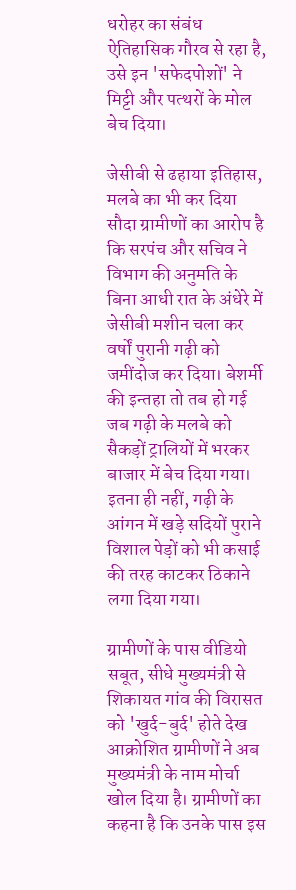धरोहर का संबंध ऐतिहासिक गौरव से रहा है, उसे इन 'सफेदपोशों' ने मिट्टी और पत्थरों के मोल बेच दिया।

जेसीबी से ढहाया इतिहास, मलबे का भी कर दिया सौदा ग्रामीणों का आरोप है कि सरपंच और सचिव ने विभाग की अनुमति के बिना आधी रात के अंधेरे में जेसीबी मशीन चला कर वर्षों पुरानी गढ़ी को जमींदोज कर दिया। बेशर्मी की इन्तहा तो तब हो गई जब गढ़ी के मलबे को सैकड़ों ट्रालियों में भरकर बाजार में बेच दिया गया। इतना ही नहीं, गढ़ी के आंगन में खड़े सदियों पुराने विशाल पेड़ों को भी कसाई की तरह काटकर ठिकाने लगा दिया गया।

ग्रामीणों के पास वीडियो सबूत, सीधे मुख्यमंत्री से शिकायत गांव की विरासत को 'खुर्द-बुर्द' होते देख आक्रोशित ग्रामीणों ने अब मुख्यमंत्री के नाम मोर्चा खोल दिया है। ग्रामीणों का कहना है कि उनके पास इस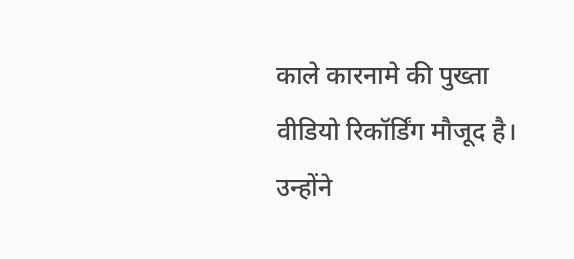काले कारनामे की पुख्ता वीडियो रिकॉर्डिंग मौजूद है। उन्होंने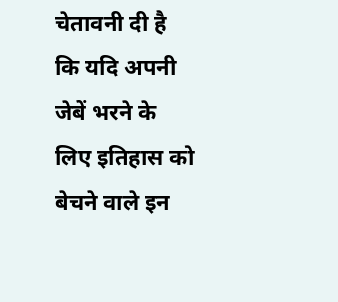चेतावनी दी है कि यदि अपनी जेबें भरने के लिए इतिहास को बेचने वाले इन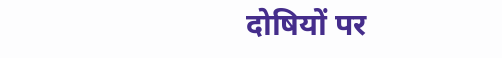दोषियों पर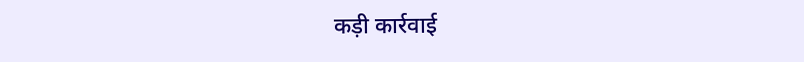कड़ी कार्रवाई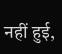नहीं हुई,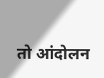तो आंदोलन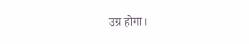उग्र होगा।